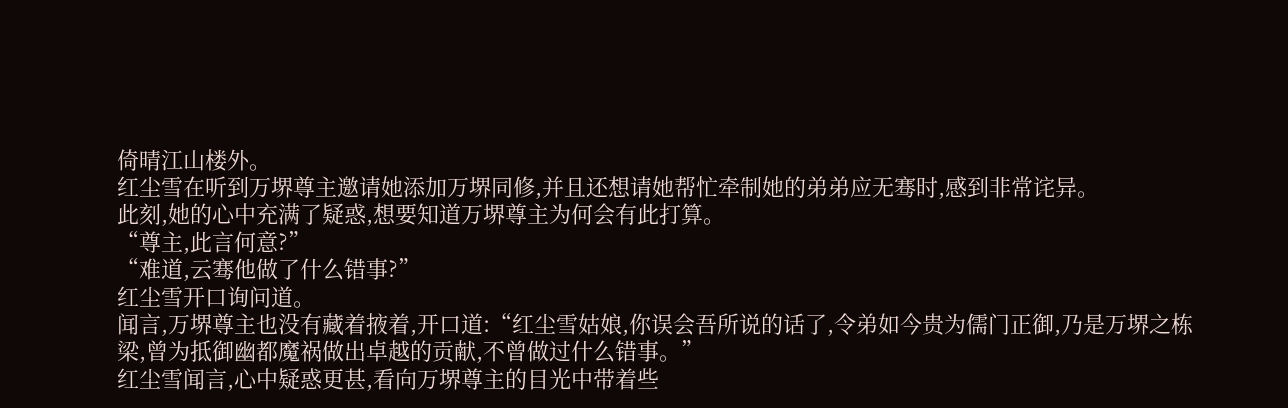倚晴江山楼外。
红尘雪在听到万堺尊主邀请她添加万堺同修,并且还想请她帮忙牵制她的弟弟应无骞时,感到非常诧异。
此刻,她的心中充满了疑惑,想要知道万堺尊主为何会有此打算。
“尊主,此言何意?”
“难道,云骞他做了什么错事?”
红尘雪开口询问道。
闻言,万堺尊主也没有藏着掖着,开口道:“红尘雪姑娘,你误会吾所说的话了,令弟如今贵为儒门正御,乃是万堺之栋梁,曾为抵御幽都魔祸做出卓越的贡献,不曾做过什么错事。”
红尘雪闻言,心中疑惑更甚,看向万堺尊主的目光中带着些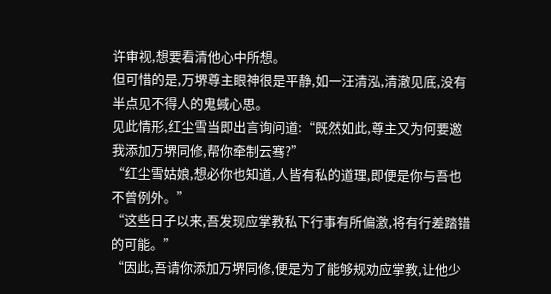许审视,想要看清他心中所想。
但可惜的是,万堺尊主眼神很是平静,如一汪清泓,清澈见底,没有半点见不得人的鬼蜮心思。
见此情形,红尘雪当即出言询问道:“既然如此,尊主又为何要邀我添加万堺同修,帮你牵制云骞?”
“红尘雪姑娘,想必你也知道,人皆有私的道理,即便是你与吾也不曾例外。”
“这些日子以来,吾发现应掌教私下行事有所偏激,将有行差踏错的可能。”
“因此,吾请你添加万堺同修,便是为了能够规劝应掌教,让他少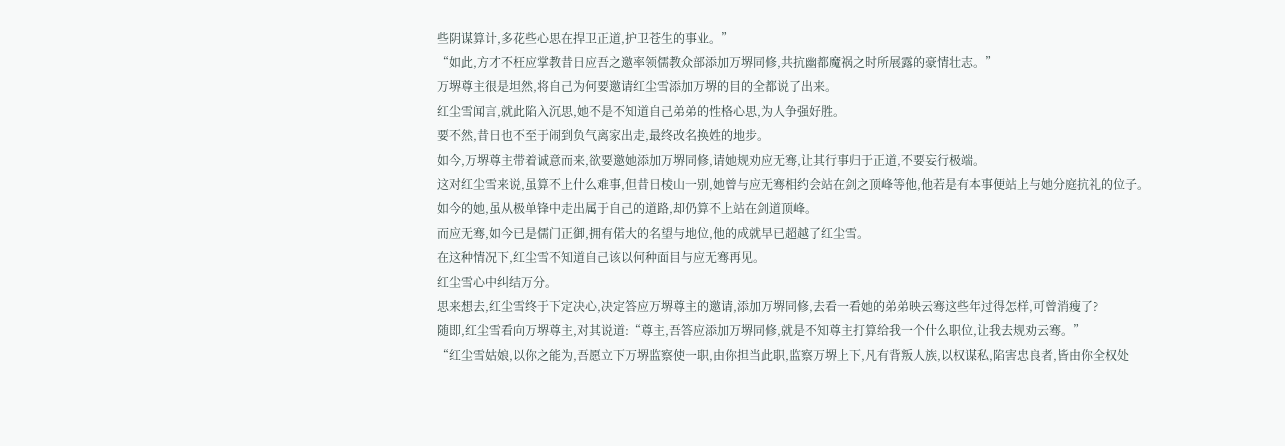些阴谋算计,多花些心思在捍卫正道,护卫苍生的事业。”
“如此,方才不枉应掌教昔日应吾之邀率领儒教众部添加万堺同修,共抗幽都魔祸之时所展露的豪情壮志。”
万堺尊主很是坦然,将自己为何要邀请红尘雪添加万堺的目的全都说了出来。
红尘雪闻言,就此陷入沉思,她不是不知道自己弟弟的性格心思,为人争强好胜。
要不然,昔日也不至于闹到负气离家出走,最终改名换姓的地步。
如今,万堺尊主带着诚意而来,欲要邀她添加万堺同修,请她规劝应无骞,让其行事归于正道,不要妄行极端。
这对红尘雪来说,虽算不上什么难事,但昔日棱山一别,她曾与应无骞相约会站在剑之顶峰等他,他若是有本事便站上与她分庭抗礼的位子。
如今的她,虽从极单锋中走出属于自己的道路,却仍算不上站在剑道顶峰。
而应无骞,如今已是儒门正御,拥有偌大的名望与地位,他的成就早已超越了红尘雪。
在这种情况下,红尘雪不知道自己该以何种面目与应无骞再见。
红尘雪心中纠结万分。
思来想去,红尘雪终于下定决心,决定答应万堺尊主的邀请,添加万堺同修,去看一看她的弟弟映云骞这些年过得怎样,可曾消瘦了?
随即,红尘雪看向万堺尊主,对其说道:“尊主,吾答应添加万堺同修,就是不知尊主打算给我一个什么职位,让我去规劝云骞。”
“红尘雪姑娘,以你之能为,吾愿立下万堺监察使一职,由你担当此职,监察万堺上下,凡有背叛人族,以权谋私,陷害忠良者,皆由你全权处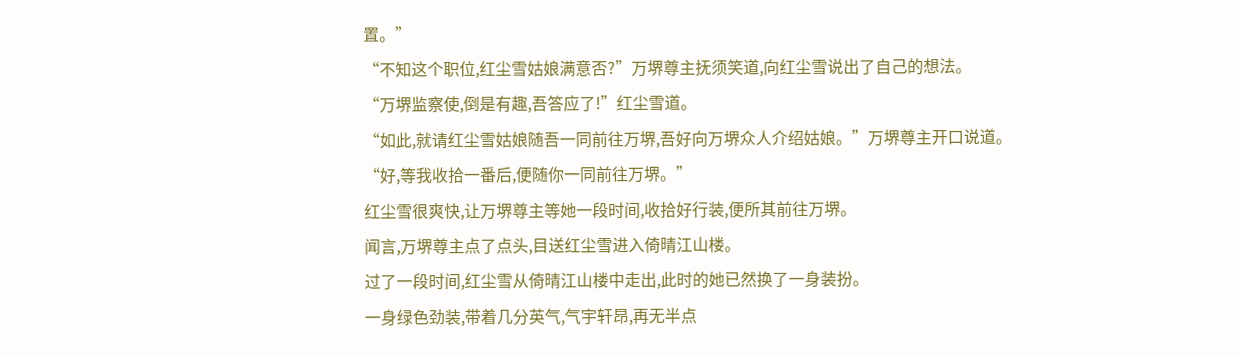置。”
“不知这个职位,红尘雪姑娘满意否?”万堺尊主抚须笑道,向红尘雪说出了自己的想法。
“万堺监察使,倒是有趣,吾答应了!”红尘雪道。
“如此,就请红尘雪姑娘随吾一同前往万堺,吾好向万堺众人介绍姑娘。”万堺尊主开口说道。
“好,等我收拾一番后,便随你一同前往万堺。”
红尘雪很爽快,让万堺尊主等她一段时间,收拾好行装,便所其前往万堺。
闻言,万堺尊主点了点头,目送红尘雪进入倚晴江山楼。
过了一段时间,红尘雪从倚晴江山楼中走出,此时的她已然换了一身装扮。
一身绿色劲装,带着几分英气,气宇轩昂,再无半点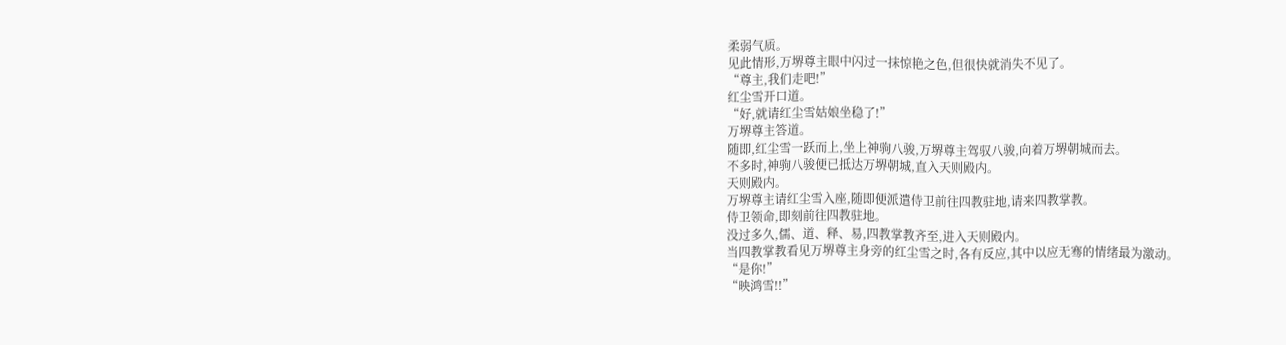柔弱气质。
见此情形,万堺尊主眼中闪过一抹惊艳之色,但很快就消失不见了。
“尊主,我们走吧!”
红尘雪开口道。
“好,就请红尘雪姑娘坐稳了!”
万堺尊主答道。
随即,红尘雪一跃而上,坐上神驹八骏,万堺尊主驾驭八骏,向着万堺朝城而去。
不多时,神驹八骏便已抵达万堺朝城,直入天则殿内。
天则殿内。
万堺尊主请红尘雪入座,随即便派遣侍卫前往四教驻地,请来四教掌教。
侍卫领命,即刻前往四教驻地。
没过多久,儒、道、释、易,四教掌教齐至,进入天则殿内。
当四教掌教看见万堺尊主身旁的红尘雪之时,各有反应,其中以应无骞的情绪最为激动。
“是你!”
“映鸿雪!!”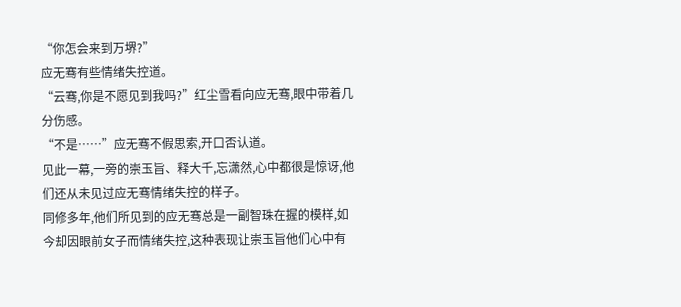“你怎会来到万堺?”
应无骞有些情绪失控道。
“云骞,你是不愿见到我吗?”红尘雪看向应无骞,眼中带着几分伤感。
“不是……”应无骞不假思索,开口否认道。
见此一幕,一旁的崇玉旨、释大千,忘潇然,心中都很是惊讶,他们还从未见过应无骞情绪失控的样子。
同修多年,他们所见到的应无骞总是一副智珠在握的模样,如今却因眼前女子而情绪失控,这种表现让崇玉旨他们心中有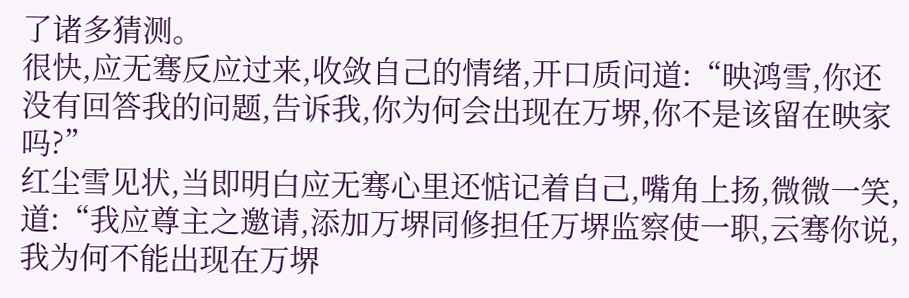了诸多猜测。
很快,应无骞反应过来,收敛自己的情绪,开口质问道:“映鸿雪,你还没有回答我的问题,告诉我,你为何会出现在万堺,你不是该留在映家吗?”
红尘雪见状,当即明白应无骞心里还惦记着自己,嘴角上扬,微微一笑,道:“我应尊主之邀请,添加万堺同修担任万堺监察使一职,云骞你说,我为何不能出现在万堺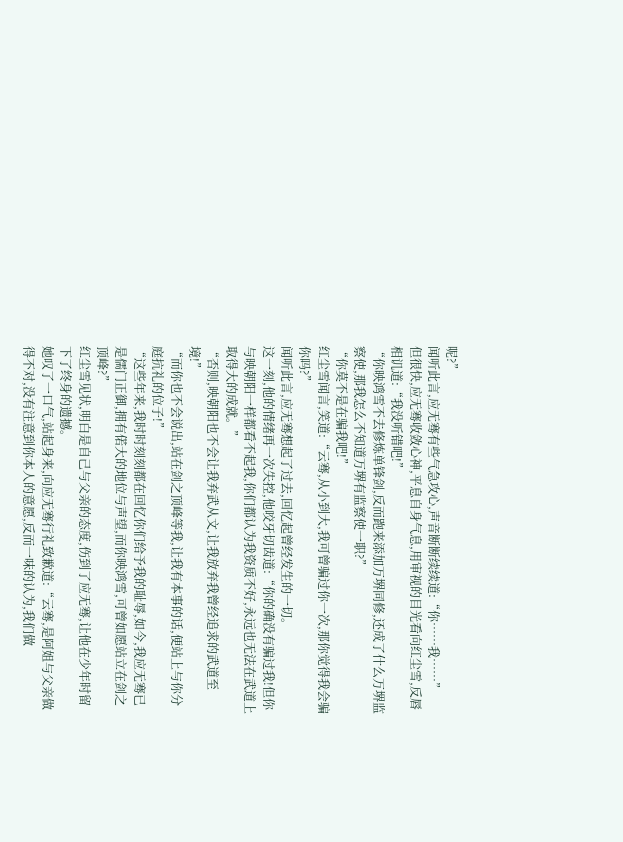呢?”
闻听此言,应无骞有些气急攻心,声音断断续续道:“你……我……”
但很快,应无骞收敛心神,平息自身气息,用审视的目光看向红尘雪,反唇相讥道:“我没听错吧!”
“你映鸿雪不去修炼单锋剑,反而跑来添加万堺同修,还成了什么万堺监察使,那我怎么不知道万堺有监察使一职?”
“你莫不是在骗我吧!”
红尘雪闻言,笑道:“云骞,从小到大,我可曾骗过你一次,那你觉得我会骗你吗?”
闻听此言,应无骞想起了过去,回忆起曾经发生的一切。
这一刻,他的情绪再一次失控,他咬牙切齿道:“你的确没有骗过我!但你与映朝阳一样都看不起我,你们都认为我资质不好,永远也无法在武道上取得大的成就。”
“否则,映朝阳也不会让我弃武从文,让我放弃我曾经追求的武道至境!”
“而你也不会说出,站在剑之顶峰等我,让我有本事的话,便站上与你分庭抗礼的位子!”
“这些年来,我时时刻刻都在回忆你们给予我的耻辱,如今,我应无骞已是儒门正御,拥有偌大的地位与声望,而你映鸿雪,可曾如愿站立在剑之顶峰?”
红尘雪见状,明白是自己与父亲的态度,伤到了应无骞,让他在少年时留下了终身的遗撼。
她叹了一口气,站起身来,向应无骞行礼致歉道:“云骞,是阿姐与父亲做得不对,没有注意到你本人的意愿,反而一味的认为,我们做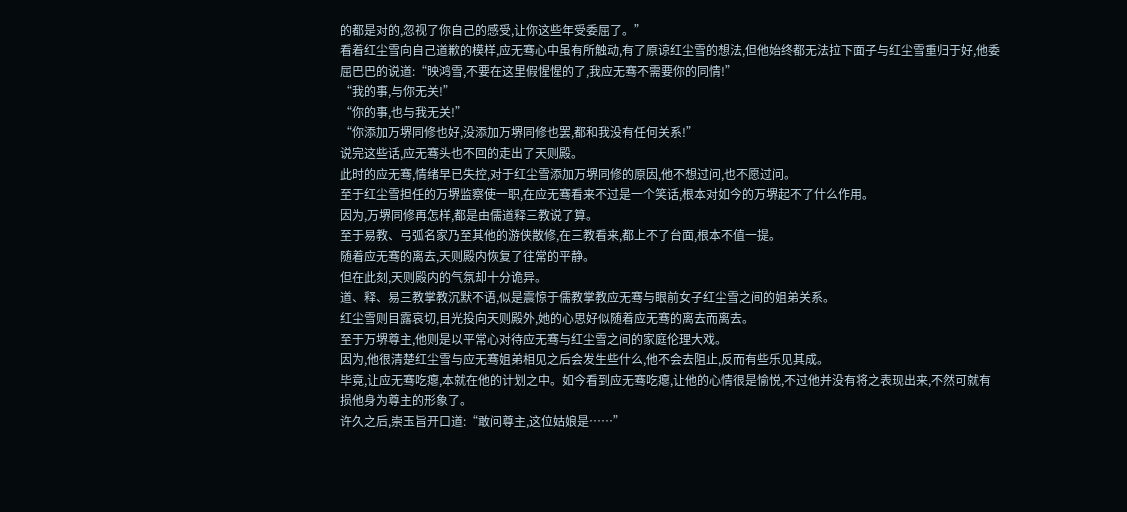的都是对的,忽视了你自己的感受,让你这些年受委屈了。”
看着红尘雪向自己道歉的模样,应无骞心中虽有所触动,有了原谅红尘雪的想法,但他始终都无法拉下面子与红尘雪重归于好,他委屈巴巴的说道:“映鸿雪,不要在这里假惺惺的了,我应无骞不需要你的同情!”
“我的事,与你无关!”
“你的事,也与我无关!”
“你添加万堺同修也好,没添加万堺同修也罢,都和我没有任何关系!”
说完这些话,应无骞头也不回的走出了天则殿。
此时的应无骞,情绪早已失控,对于红尘雪添加万堺同修的原因,他不想过问,也不愿过问。
至于红尘雪担任的万堺监察使一职,在应无骞看来不过是一个笑话,根本对如今的万堺起不了什么作用。
因为,万堺同修再怎样,都是由儒道释三教说了算。
至于易教、弓弧名家乃至其他的游侠散修,在三教看来,都上不了台面,根本不值一提。
随着应无骞的离去,天则殿内恢复了往常的平静。
但在此刻,天则殿内的气氛却十分诡异。
道、释、易三教掌教沉默不语,似是震惊于儒教掌教应无骞与眼前女子红尘雪之间的姐弟关系。
红尘雪则目露哀切,目光投向天则殿外,她的心思好似随着应无骞的离去而离去。
至于万堺尊主,他则是以平常心对待应无骞与红尘雪之间的家庭伦理大戏。
因为,他很清楚红尘雪与应无骞姐弟相见之后会发生些什么,他不会去阻止,反而有些乐见其成。
毕竟,让应无骞吃瘪,本就在他的计划之中。如今看到应无骞吃瘪,让他的心情很是愉悦,不过他并没有将之表现出来,不然可就有损他身为尊主的形象了。
许久之后,崇玉旨开口道:“敢问尊主,这位姑娘是……”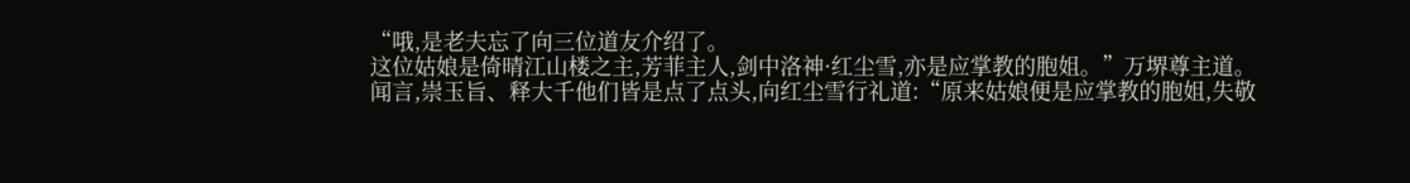“哦,是老夫忘了向三位道友介绍了。
这位姑娘是倚晴江山楼之主,芳菲主人,剑中洛神·红尘雪,亦是应掌教的胞姐。”万堺尊主道。
闻言,崇玉旨、释大千他们皆是点了点头,向红尘雪行礼道:“原来姑娘便是应掌教的胞姐,失敬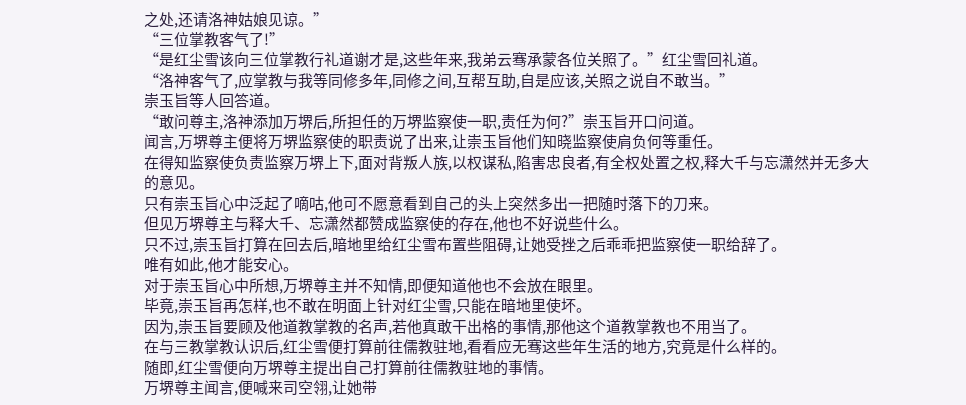之处,还请洛神姑娘见谅。”
“三位掌教客气了!”
“是红尘雪该向三位掌教行礼道谢才是,这些年来,我弟云骞承蒙各位关照了。”红尘雪回礼道。
“洛神客气了,应掌教与我等同修多年,同修之间,互帮互助,自是应该,关照之说自不敢当。”
崇玉旨等人回答道。
“敢问尊主,洛神添加万堺后,所担任的万堺监察使一职,责任为何?”崇玉旨开口问道。
闻言,万堺尊主便将万堺监察使的职责说了出来,让崇玉旨他们知晓监察使肩负何等重任。
在得知监察使负责监察万堺上下,面对背叛人族,以权谋私,陷害忠良者,有全权处置之权,释大千与忘潇然并无多大的意见。
只有崇玉旨心中泛起了嘀咕,他可不愿意看到自己的头上突然多出一把随时落下的刀来。
但见万堺尊主与释大千、忘潇然都赞成监察使的存在,他也不好说些什么。
只不过,崇玉旨打算在回去后,暗地里给红尘雪布置些阻碍,让她受挫之后乖乖把监察使一职给辞了。
唯有如此,他才能安心。
对于崇玉旨心中所想,万堺尊主并不知情,即便知道他也不会放在眼里。
毕竟,崇玉旨再怎样,也不敢在明面上针对红尘雪,只能在暗地里使坏。
因为,崇玉旨要顾及他道教掌教的名声,若他真敢干出格的事情,那他这个道教掌教也不用当了。
在与三教掌教认识后,红尘雪便打算前往儒教驻地,看看应无骞这些年生活的地方,究竟是什么样的。
随即,红尘雪便向万堺尊主提出自己打算前往儒教驻地的事情。
万堺尊主闻言,便喊来司空翎,让她带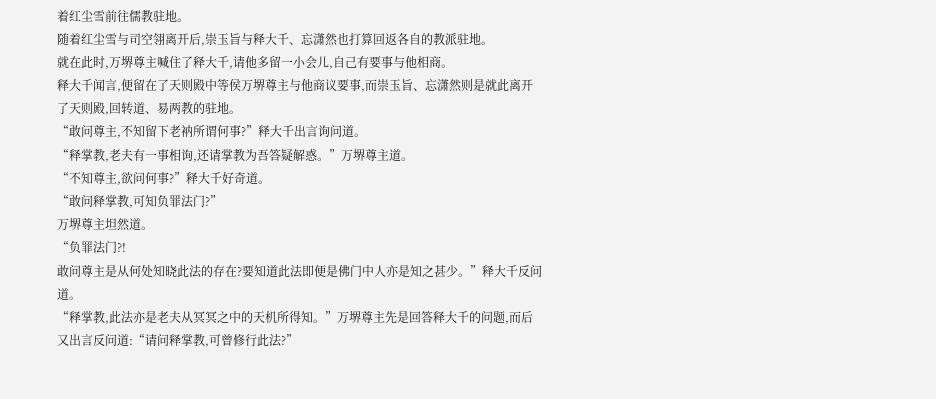着红尘雪前往儒教驻地。
随着红尘雪与司空翎离开后,崇玉旨与释大千、忘潇然也打算回返各自的教派驻地。
就在此时,万堺尊主喊住了释大千,请他多留一小会儿,自己有要事与他相商。
释大千闻言,便留在了天则殿中等侯万堺尊主与他商议要事,而崇玉旨、忘潇然则是就此离开了天则殿,回转道、易两教的驻地。
“敢问尊主,不知留下老衲所谓何事?”释大千出言询问道。
“释掌教,老夫有一事相询,还请掌教为吾答疑解惑。”万堺尊主道。
“不知尊主,欲问何事?”释大千好奇道。
“敢问释掌教,可知负罪法门?”
万堺尊主坦然道。
“负罪法门?!
敢问尊主是从何处知晓此法的存在?要知道此法即便是佛门中人亦是知之甚少。”释大千反问道。
“释掌教,此法亦是老夫从冥冥之中的天机所得知。”万堺尊主先是回答释大千的问题,而后又出言反问道:“请问释掌教,可曾修行此法?”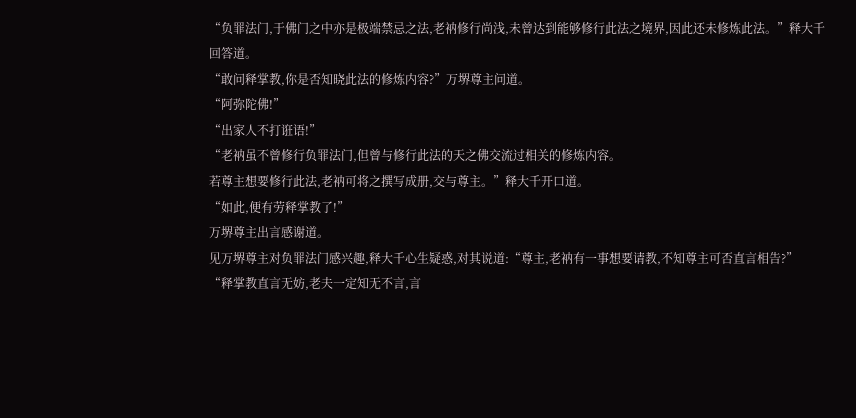“负罪法门,于佛门之中亦是极端禁忌之法,老衲修行尚浅,未曾达到能够修行此法之境界,因此还未修炼此法。”释大千回答道。
“敢问释掌教,你是否知晓此法的修炼内容?”万堺尊主问道。
“阿弥陀佛!”
“出家人不打诳语!”
“老衲虽不曾修行负罪法门,但曾与修行此法的天之佛交流过相关的修炼内容。
若尊主想要修行此法,老衲可将之撰写成册,交与尊主。”释大千开口道。
“如此,便有劳释掌教了!”
万堺尊主出言感谢道。
见万堺尊主对负罪法门感兴趣,释大千心生疑惑,对其说道:“尊主,老衲有一事想要请教,不知尊主可否直言相告?”
“释掌教直言无妨,老夫一定知无不言,言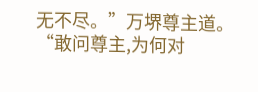无不尽。”万堺尊主道。
“敢问尊主,为何对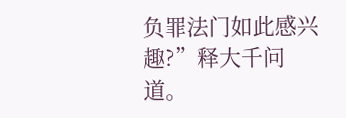负罪法门如此感兴趣?”释大千问道。